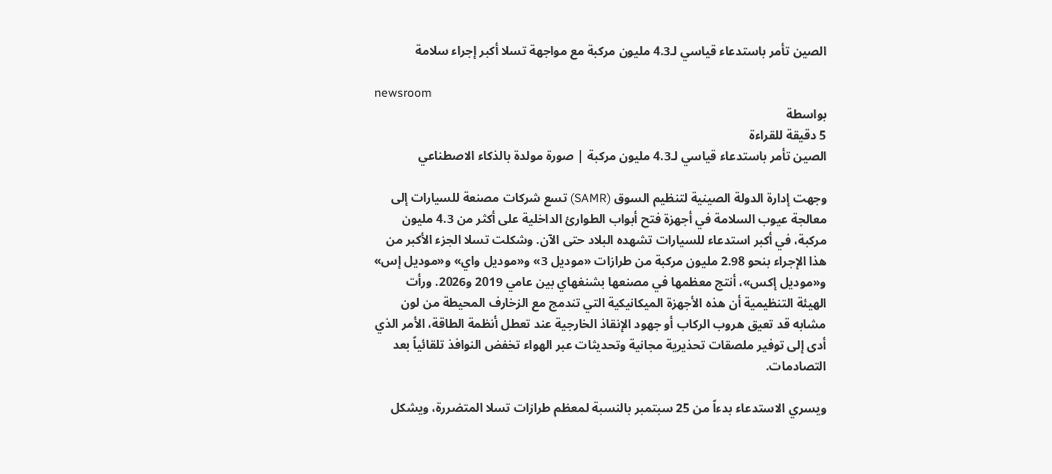الصين تأمر باستدعاء قياسي لـ4.3 مليون مركبة مع مواجهة تسلا أكبر إجراء سلامة

newsroom
بواسطة
5 دقيقة للقراءة
الصين تأمر باستدعاء قياسي لـ4.3 مليون مركبة | صورة مولدة بالذكاء الاصطناعي

وجهت إدارة الدولة الصينية لتنظيم السوق (SAMR) تسع شركات مصنعة للسيارات إلى معالجة عيوب السلامة في أجهزة فتح أبواب الطوارئ الداخلية على أكثر من 4.3 مليون مركبة، في أكبر استدعاء للسيارات تشهده البلاد حتى الآن. وشكلت تسلا الجزء الأكبر من هذا الإجراء بنحو 2.98 مليون مركبة من طرازات «موديل 3» و«موديل واي» و«موديل إس» و«موديل إكس»، أنتج معظمها في مصنعها بشنغهاي بين عامي 2019 و2026. ورأت الهيئة التنظيمية أن هذه الأجهزة الميكانيكية التي تندمج مع الزخارف المحيطة من لون مشابه قد تعيق هروب الركاب أو جهود الإنقاذ الخارجية عند تعطل أنظمة الطاقة، الأمر الذي أدى إلى توفير ملصقات تحذيرية مجانية وتحديثات عبر الهواء تخفض النوافذ تلقائياً بعد التصادمات.

ويسري الاستدعاء بدءاً من 25 سبتمبر بالنسبة لمعظم طرازات تسلا المتضررة، ويشكل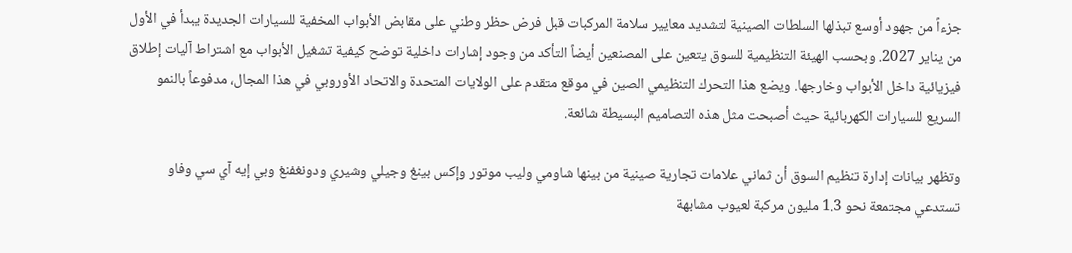جزءاً من جهود أوسع تبذلها السلطات الصينية لتشديد معايير سلامة المركبات قبل فرض حظر وطني على مقابض الأبواب المخفية للسيارات الجديدة يبدأ في الأول من يناير 2027. وبحسب الهيئة التنظيمية للسوق يتعين على المصنعين أيضاً التأكد من وجود إشارات داخلية توضح كيفية تشغيل الأبواب مع اشتراط آليات إطلاق فيزيائية داخل الأبواب وخارجها. ويضع هذا التحرك التنظيمي الصين في موقع متقدم على الولايات المتحدة والاتحاد الأوروبي في هذا المجال، مدفوعاً بالنمو السريع للسيارات الكهربائية حيث أصبحت مثل هذه التصاميم البسيطة شائعة.

وتظهر بيانات إدارة تنظيم السوق أن ثماني علامات تجارية صينية من بينها شاومي وليب موتور وإكس بينغ وجيلي وشيري ودونغفنغ وبي إيه آي سي وفاو تستدعي مجتمعة نحو 1.3 مليون مركبة لعيوب مشابهة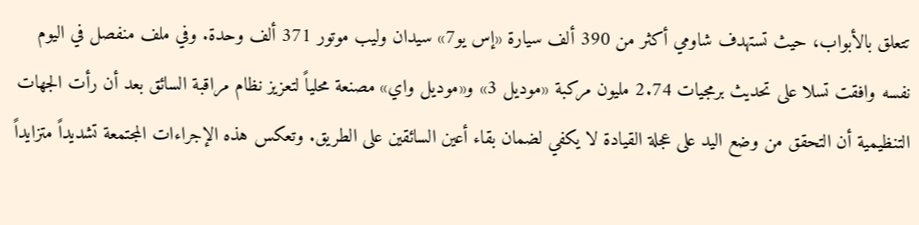تتعلق بالأبواب، حيث تستهدف شاومي أكثر من 390 ألف سيارة «إس يو7» سيدان وليب موتور 371 ألف وحدة. وفي ملف منفصل في اليوم نفسه وافقت تسلا على تحديث برمجيات 2.74 مليون مركبة «موديل 3» و«موديل واي» مصنعة محلياً لتعزيز نظام مراقبة السائق بعد أن رأت الجهات التنظيمية أن التحقق من وضع اليد على عجلة القيادة لا يكفي لضمان بقاء أعين السائقين على الطريق. وتعكس هذه الإجراءات المجتمعة تشديداً متزايداً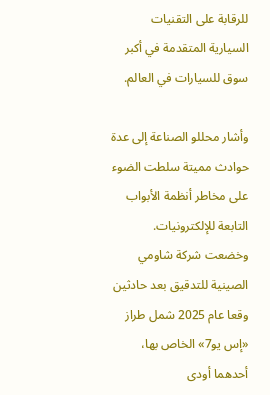للرقابة على التقنيات السيارية المتقدمة في أكبر سوق للسيارات في العالم.

وأشار محللو الصناعة إلى عدة حوادث مميتة سلطت الضوء على مخاطر أنظمة الأبواب التابعة للإلكترونيات. وخضعت شركة شاومي الصينية للتدقيق بعد حادثين وقعا عام 2025 شمل طراز «إس يو7» الخاص بها، أحدهما أودى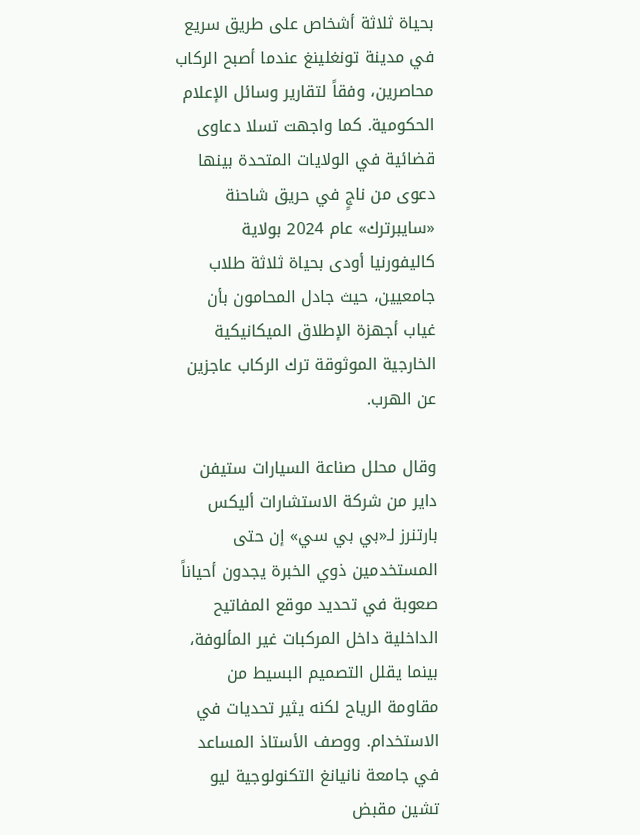بحياة ثلاثة أشخاص على طريق سريع في مدينة تونغلينغ عندما أصبح الركاب محاصرين، وفقاً لتقارير وسائل الإعلام الحكومية. كما واجهت تسلا دعاوى قضائية في الولايات المتحدة بينها دعوى من ناجٍ في حريق شاحنة «سايبرترك» عام 2024 بولاية كاليفورنيا أودى بحياة ثلاثة طلاب جامعيين، حيث جادل المحامون بأن غياب أجهزة الإطلاق الميكانيكية الخارجية الموثوقة ترك الركاب عاجزين عن الهرب.

وقال محلل صناعة السيارات ستيفن داير من شركة الاستشارات أليكس بارتنرز لـ«بي بي سي» إن حتى المستخدمين ذوي الخبرة يجدون أحياناً صعوبة في تحديد موقع المفاتيح الداخلية داخل المركبات غير المألوفة، بينما يقلل التصميم البسيط من مقاومة الرياح لكنه يثير تحديات في الاستخدام. ووصف الأستاذ المساعد في جامعة نانيانغ التكنولوجية ليو تشين مقبض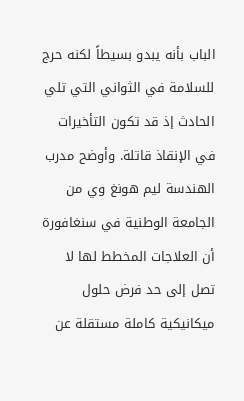الباب بأنه يبدو بسيطاً لكنه حرج للسلامة في الثواني التي تلي الحادث إذ قد تكون التأخيرات في الإنقاذ قاتلة. وأوضح مدرب الهندسة ليم هونغ وي من الجامعة الوطنية في سنغافورة أن العلاجات المخطط لها لا تصل إلى حد فرض حلول ميكانيكية كاملة مستقلة عن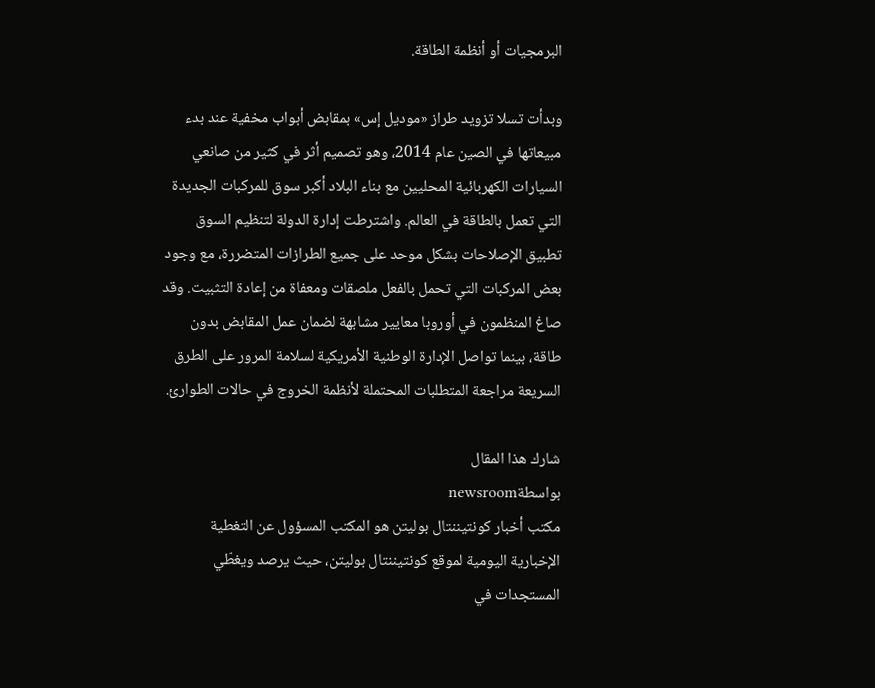البرمجيات أو أنظمة الطاقة.

وبدأت تسلا تزويد طراز «موديل إس» بمقابض أبواب مخفية عند بدء مبيعاتها في الصين عام 2014، وهو تصميم أثر في كثير من صانعي السيارات الكهربائية المحليين مع بناء البلاد أكبر سوق للمركبات الجديدة التي تعمل بالطاقة في العالم. واشترطت إدارة الدولة لتنظيم السوق تطبيق الإصلاحات بشكل موحد على جميع الطرازات المتضررة، مع وجود بعض المركبات التي تحمل بالفعل ملصقات ومعفاة من إعادة التثبيت. وقد صاغ المنظمون في أوروبا معايير مشابهة لضمان عمل المقابض بدون طاقة، بينما تواصل الإدارة الوطنية الأمريكية لسلامة المرور على الطرق السريعة مراجعة المتطلبات المحتملة لأنظمة الخروج في حالات الطوارئ.

شارك هذا المقال
بواسطةnewsroom
مكتب أخبار كونتيننتال بوليتن هو المكتب المسؤول عن التغطية الإخبارية اليومية لموقع كونتيننتال بوليتن، حيث يرصد ويغطّي المستجدات في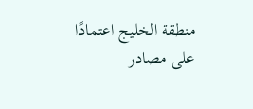منطقة الخليج اعتمادًا على مصادر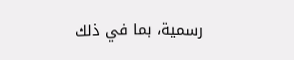رسمية، بما في ذلك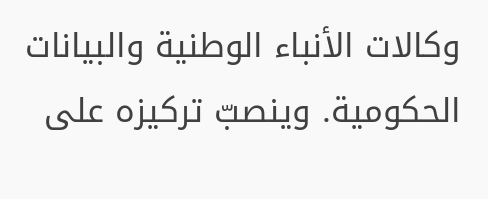وكالات الأنباء الوطنية والبيانات الحكومية. وينصبّ تركيزه على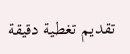تقديم تغطية دقيقة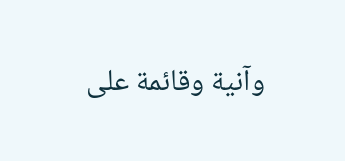وآنية وقائمة على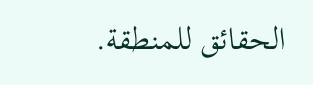الحقائق للمنطقة.